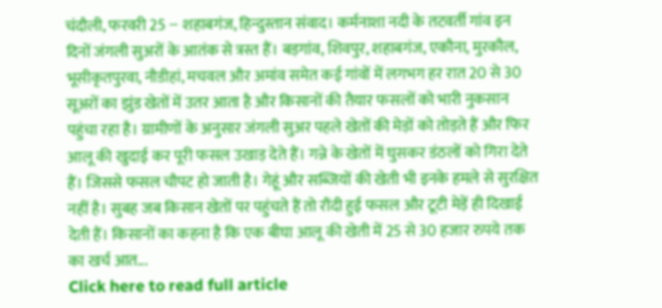चंदौली, फरवरी 25 -- शहाबगंज, हिन्दुस्तान संवाद। कर्मनाशा नदी के तटवर्ती गांव इन दिनों जंगली सुअरों के आतंक से त्रस्त हैं। बड़गांव, शिवपुर, शहाबगंज, एकौना, मुरकौल, भूसीकृतपुरवा, नौडीहां, मचवल और अमांव समेत कई गांवों में लगभग हर रात 20 से 30 सूअरों का झुंड खेतों में उतर आता है और किसानों की तैयार फसलों को भारी नुकसान पहुंचा रहा है। ग्रामीणों के अनुसार जंगली सुअर पहले खेतों की मेड़ों को तोड़ते हैं और फिर आलू की खुदाई कर पूरी फसल उखाड़ देते हैं। गन्ने के खेतों में घुसकर डंठलों को गिरा देते हैं। जिससे फसल चौपट हो जाती है। गेहूं और सब्जियों की खेती भी इनके हमले से सुरक्षित नहीं है। सुबह जब किसान खेतों पर पहुंचते हैं तो रौंदी हुई फसल और टूटी मेड़ें ही दिखाई देती हैं। किसानों का कहना है कि एक बीघा आलू की खेती में 25 से 30 हजार रुपये तक का खर्च आत...
Click here to read full article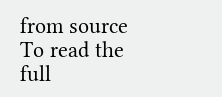from source
To read the full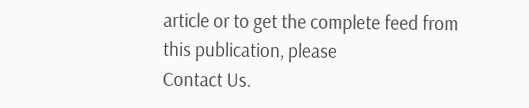article or to get the complete feed from this publication, please
Contact Us.